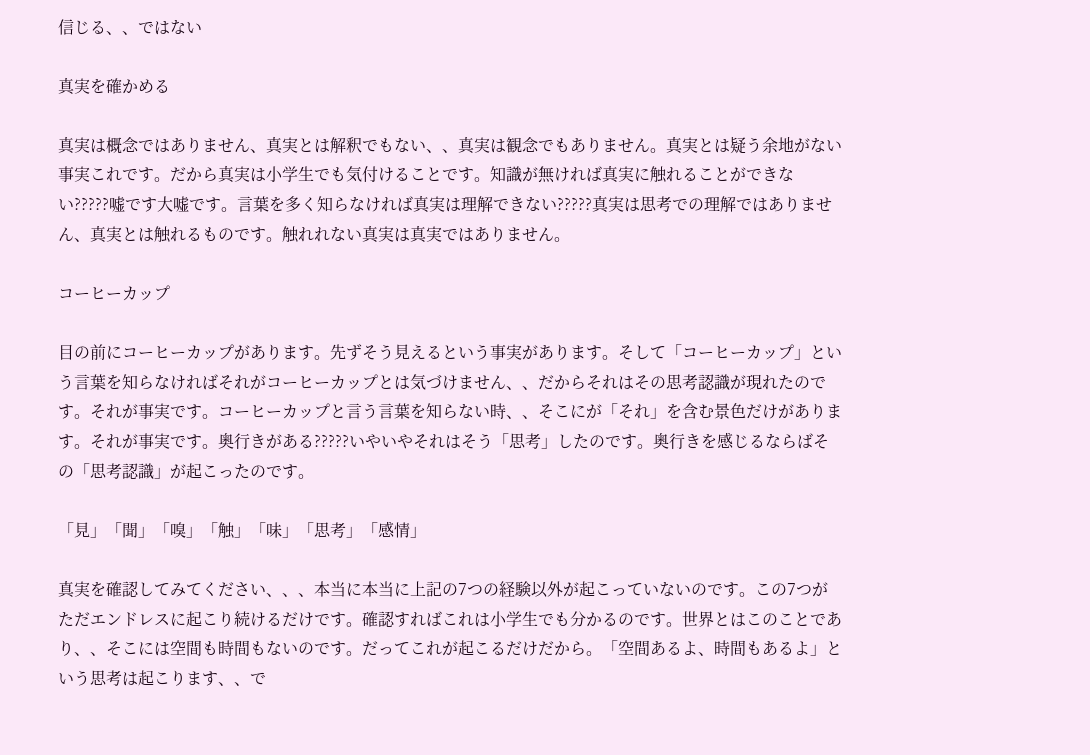信じる、、ではない

真実を確かめる

真実は概念ではありません、真実とは解釈でもない、、真実は観念でもありません。真実とは疑う余地がない事実これです。だから真実は小学生でも気付けることです。知識が無ければ真実に触れることができない?????嘘です大嘘です。言葉を多く知らなければ真実は理解できない?????真実は思考での理解ではありません、真実とは触れるものです。触れれない真実は真実ではありません。

コーヒーカップ

目の前にコーヒーカップがあります。先ずそう見えるという事実があります。そして「コーヒーカップ」という言葉を知らなければそれがコーヒーカップとは気づけません、、だからそれはその思考認識が現れたのです。それが事実です。コーヒーカップと言う言葉を知らない時、、そこにが「それ」を含む景色だけがあります。それが事実です。奥行きがある?????いやいやそれはそう「思考」したのです。奥行きを感じるならばその「思考認識」が起こったのです。

「見」「聞」「嗅」「触」「味」「思考」「感情」

真実を確認してみてください、、、本当に本当に上記の7つの経験以外が起こっていないのです。この7つがただエンドレスに起こり続けるだけです。確認すればこれは小学生でも分かるのです。世界とはこのことであり、、そこには空間も時間もないのです。だってこれが起こるだけだから。「空間あるよ、時間もあるよ」という思考は起こります、、で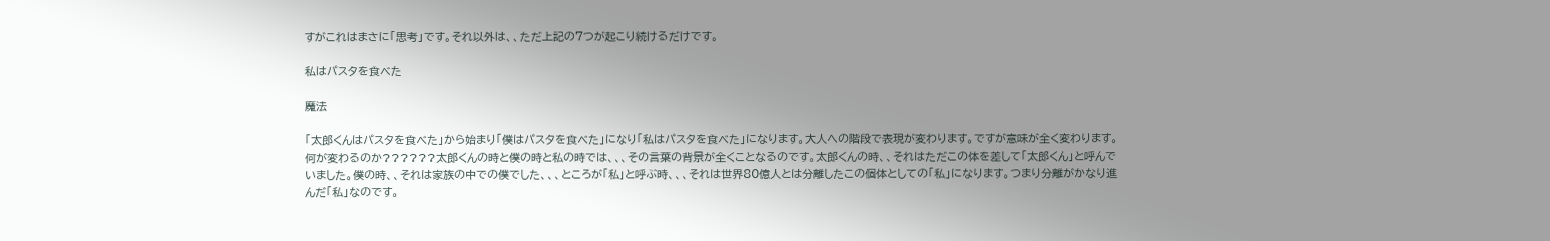すがこれはまさに「思考」です。それ以外は、、ただ上記の7つが起こり続けるだけです。

私はパスタを食べた

魔法

「太郎くんはパスタを食べた」から始まり「僕はパスタを食べた」になり「私はパスタを食べた」になります。大人への階段で表現が変わります。ですが意味が全く変わります。何が変わるのか??????太郎くんの時と僕の時と私の時では、、、その言葉の背景が全くことなるのです。太郎くんの時、、それはただこの体を差して「太郎くん」と呼んでいました。僕の時、、それは家族の中での僕でした、、、ところが「私」と呼ぶ時、、、それは世界80億人とは分離したこの個体としての「私」になります。つまり分離がかなり進んだ「私」なのです。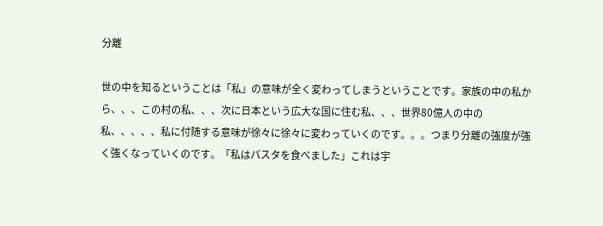分離

世の中を知るということは「私」の意味が全く変わってしまうということです。家族の中の私から、、、この村の私、、、次に日本という広大な国に住む私、、、世界80億人の中の私、、、、、私に付随する意味が徐々に徐々に変わっていくのです。。。つまり分離の強度が強く強くなっていくのです。「私はパスタを食べました」これは宇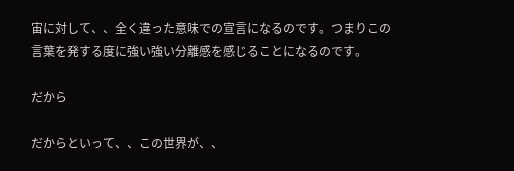宙に対して、、全く違った意味での宣言になるのです。つまりこの言葉を発する度に強い強い分離感を感じることになるのです。

だから

だからといって、、この世界が、、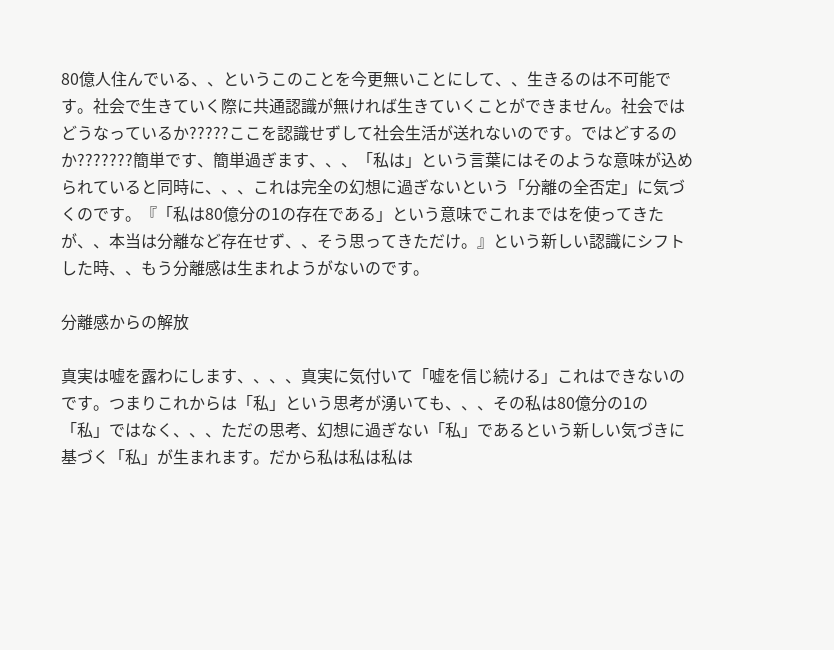80億人住んでいる、、というこのことを今更無いことにして、、生きるのは不可能です。社会で生きていく際に共通認識が無ければ生きていくことができません。社会ではどうなっているか?????ここを認識せずして社会生活が送れないのです。ではどするのか???????簡単です、簡単過ぎます、、、「私は」という言葉にはそのような意味が込められていると同時に、、、これは完全の幻想に過ぎないという「分離の全否定」に気づくのです。『「私は80億分の1の存在である」という意味でこれまではを使ってきたが、、本当は分離など存在せず、、そう思ってきただけ。』という新しい認識にシフトした時、、もう分離感は生まれようがないのです。

分離感からの解放

真実は嘘を露わにします、、、、真実に気付いて「嘘を信じ続ける」これはできないのです。つまりこれからは「私」という思考が湧いても、、、その私は80億分の1の「私」ではなく、、、ただの思考、幻想に過ぎない「私」であるという新しい気づきに基づく「私」が生まれます。だから私は私は私は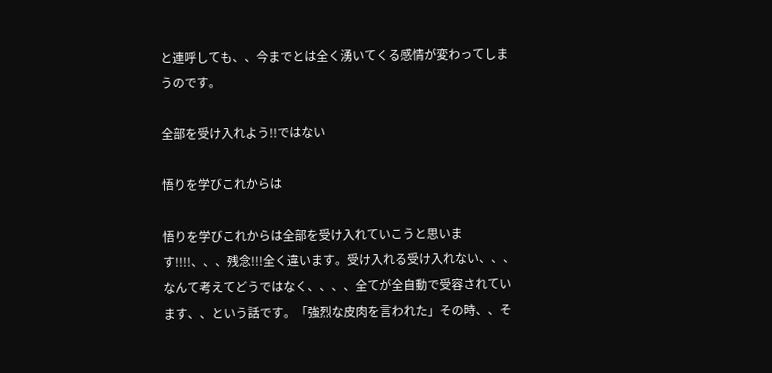と連呼しても、、今までとは全く湧いてくる感情が変わってしまうのです。

全部を受け入れよう!!ではない

悟りを学びこれからは

悟りを学びこれからは全部を受け入れていこうと思います!!!!、、、残念!!!全く違います。受け入れる受け入れない、、、なんて考えてどうではなく、、、、全てが全自動で受容されています、、という話です。「強烈な皮肉を言われた」その時、、そ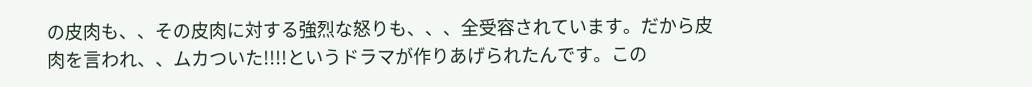の皮肉も、、その皮肉に対する強烈な怒りも、、、全受容されています。だから皮肉を言われ、、ムカついた!!!!というドラマが作りあげられたんです。この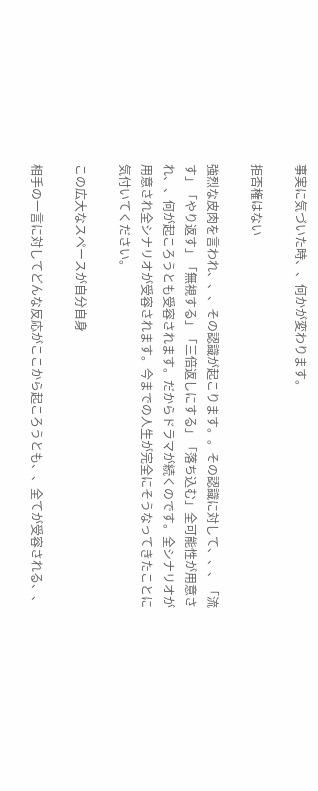事実に気づいた時、、何かが変わります。

拒否権はない

強烈な皮肉を言われ、、、その認識が起こります。。その認識に対して、、、「流す」「やり返す」「無視する」「三倍返しにする」「落ち込む」全可能性が用意され、、何が起ころうとも受容されます。だからドラマが続くのです。全シナリオが用意され全シナリオが受容されます。今までの人生が完全にそうなってきたことに気付いてください。

この広大なスペースが自分自身

相手の一言に対してどんな反応がここから起ころうとも、、全てが受容される、、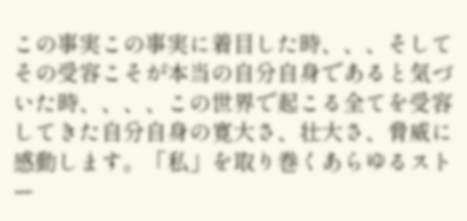この事実この事実に着目した時、、、そしてその受容こそが本当の自分自身であると気づいた時、、、、この世界で起こる全てを受容してきた自分自身の寛大さ、壮大さ、脅威に感動します。「私」を取り巻くあらゆるストー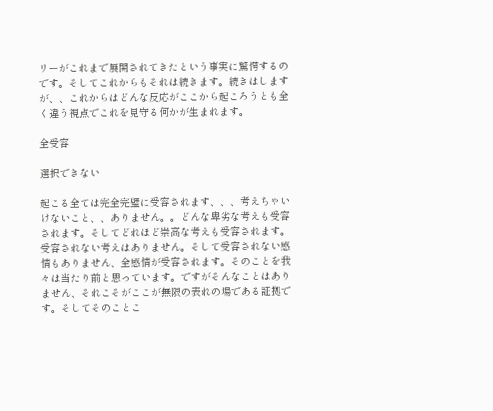リーがこれまで展開されてきたという事実に驚愕するのです。そしてこれからもそれは続きます。続きはしますが、、これからはどんな反応がここから起ころうとも全く違う視点でこれを見守る何かが生まれます。

全受容

選択できない

起こる全ては完全完璧に受容されます、、、考えちゃいけないこと、、ありません。。どんな卑劣な考えも受容されます。そしてどれほど崇高な考えも受容されます。受容されない考えはありません。そして受容されない感情もありません、全感情が受容されます。そのことを我々は当たり前と思っています。ですがそんなことはありません、それこそがここが無限の表れの場である証拠です。そしてそのことこ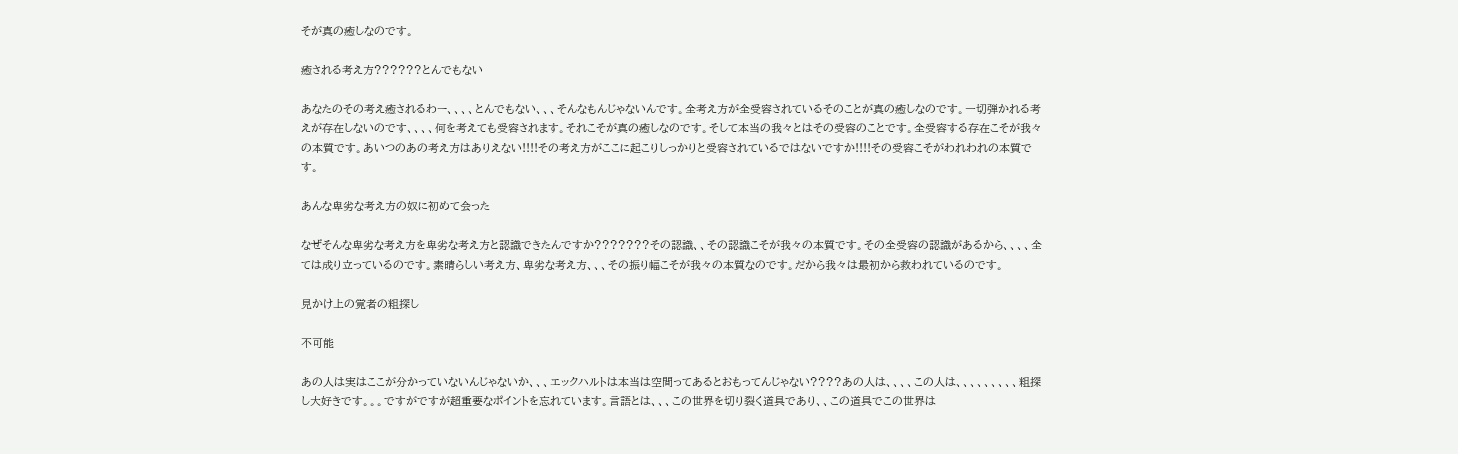そが真の癒しなのです。

癒される考え方??????とんでもない

あなたのその考え癒されるわー、、、、とんでもない、、、そんなもんじゃないんです。全考え方が全受容されているそのことが真の癒しなのです。一切弾かれる考えが存在しないのです、、、、何を考えても受容されます。それこそが真の癒しなのです。そして本当の我々とはその受容のことです。全受容する存在こそが我々の本質です。あいつのあの考え方はありえない!!!!その考え方がここに起こりしっかりと受容されているではないですか!!!!その受容こそがわれわれの本質です。

あんな卑劣な考え方の奴に初めて会った

なぜそんな卑劣な考え方を卑劣な考え方と認識できたんですか???????その認識、、その認識こそが我々の本質です。その全受容の認識があるから、、、、全ては成り立っているのです。素晴らしい考え方、卑劣な考え方、、、その振り幅こそが我々の本質なのです。だから我々は最初から救われているのです。

見かけ上の覚者の粗探し

不可能

あの人は実はここが分かっていないんじゃないか、、、エックハルトは本当は空間ってあるとおもってんじゃない????あの人は、、、、この人は、、、、、、、、、粗探し大好きです。。。ですがですが超重要なポイントを忘れています。言語とは、、、この世界を切り裂く道具であり、、この道具でこの世界は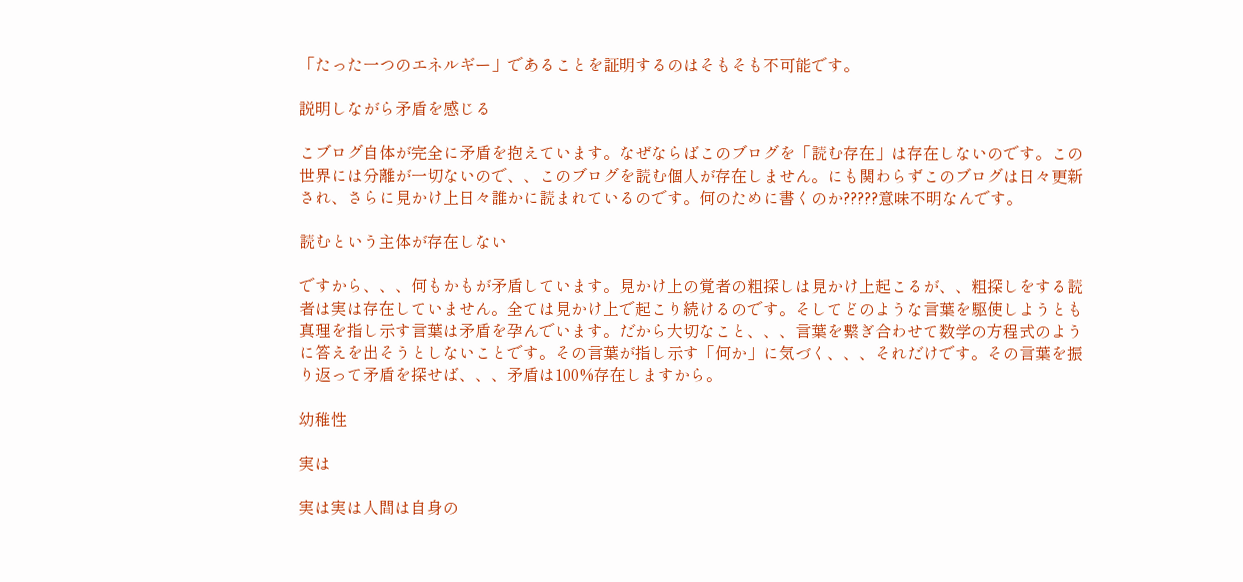「たった一つのエネルギー」であることを証明するのはそもそも不可能です。

説明しながら矛盾を感じる

こブログ自体が完全に矛盾を抱えています。なぜならばこのブログを「読む存在」は存在しないのです。この世界には分離が一切ないので、、このブログを読む個人が存在しません。にも関わらずこのブログは日々更新され、さらに見かけ上日々誰かに読まれているのです。何のために書くのか?????意味不明なんです。

読むという主体が存在しない

ですから、、、何もかもが矛盾しています。見かけ上の覚者の粗探しは見かけ上起こるが、、粗探しをする読者は実は存在していません。全ては見かけ上で起こり続けるのです。そしてどのような言葉を駆使しようとも真理を指し示す言葉は矛盾を孕んでいます。だから大切なこと、、、言葉を繋ぎ合わせて数学の方程式のように答えを出そうとしないことです。その言葉が指し示す「何か」に気づく、、、それだけです。その言葉を振り返って矛盾を探せば、、、矛盾は100%存在しますから。

幼稚性

実は

実は実は人間は自身の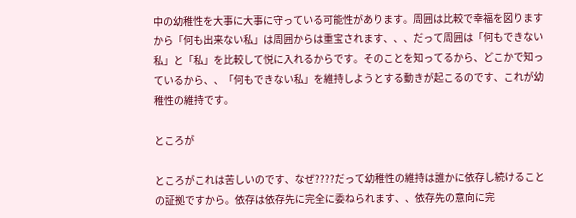中の幼稚性を大事に大事に守っている可能性があります。周囲は比較で幸福を図りますから「何も出来ない私」は周囲からは重宝されます、、、だって周囲は「何もできない私」と「私」を比較して悦に入れるからです。そのことを知ってるから、どこかで知っているから、、「何もできない私」を維持しようとする動きが起こるのです、これが幼稚性の維持です。

ところが

ところがこれは苦しいのです、なぜ????だって幼稚性の維持は誰かに依存し続けることの証拠ですから。依存は依存先に完全に委ねられます、、依存先の意向に完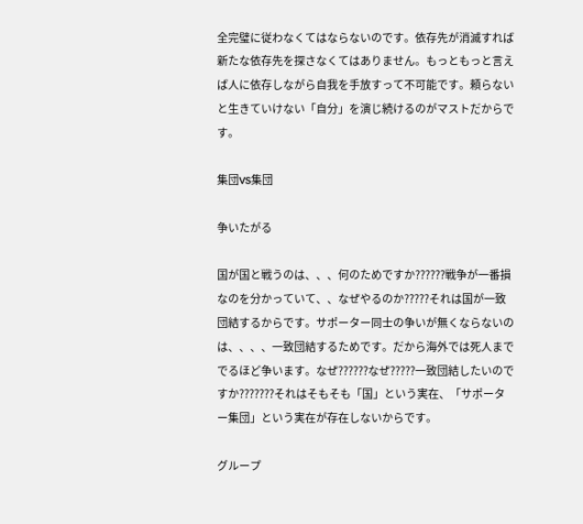全完璧に従わなくてはならないのです。依存先が消滅すれば新たな依存先を探さなくてはありません。もっともっと言えば人に依存しながら自我を手放すって不可能です。頼らないと生きていけない「自分」を演じ続けるのがマストだからです。

集団VS集団

争いたがる

国が国と戦うのは、、、何のためですか??????戦争が一番損なのを分かっていて、、なぜやるのか?????それは国が一致団結するからです。サポーター同士の争いが無くならないのは、、、、一致団結するためです。だから海外では死人まででるほど争います。なぜ??????なぜ?????一致団結したいのですか???????それはそもそも「国」という実在、「サポーター集団」という実在が存在しないからです。

グループ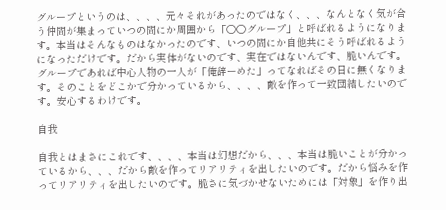グループというのは、、、、元々それがあったのではなく、、、なんとなく気が合う仲間が集まっていつの間にか周囲から「〇〇グループ」と呼ばれるようになります。本当はそんなものはなかったのです、いつの間にか自他共にそう呼ばれるようになっただけです。だから実体がないのです、実在ではないんです、脆いんです。グループであれば中心人物の一人が「俺辞ーめた」ってなればその日に無くなります。そのことをどこかで分かっているから、、、、敵を作って一致団結したいのです。安心するわけです。

自我

自我とはまさにこれです、、、、本当は幻想だから、、、本当は脆いことが分かっているから、、、だから敵を作ってリアリティを出したいのです。だから悩みを作ってリアリティを出したいのです。脆さに気づかせないためには「対象」を作り出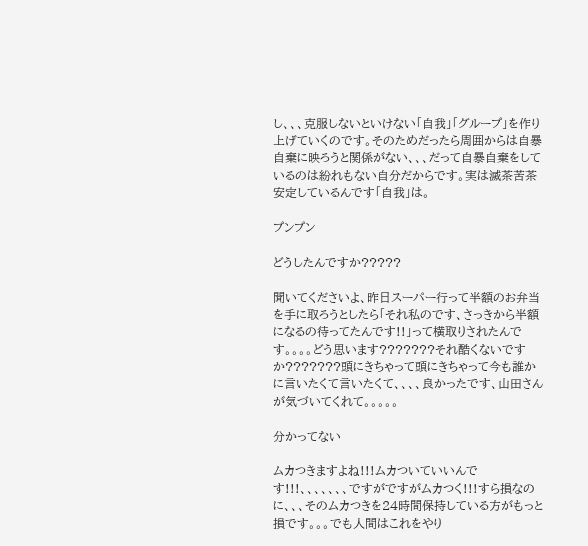し、、、克服しないといけない「自我」「グループ」を作り上げていくのです。そのためだったら周囲からは自暴自棄に映ろうと関係がない、、、だって自暴自棄をしているのは紛れもない自分だからです。実は滅茶苦茶安定しているんです「自我」は。

プンプン

どうしたんですか?????

聞いてくださいよ、昨日スーパー行って半額のお弁当を手に取ろうとしたら「それ私のです、さっきから半額になるの待ってたんです!!」って横取りされたんです。。。。どう思います???????それ酷くないですか???????頭にきちゃって頭にきちゃって今も誰かに言いたくて言いたくて、、、、良かったです、山田さんが気づいてくれて。。。。。

分かってない

ムカつきますよね!!!ムカついていいんです!!!、、、、、、、ですがですがムカつく!!!すら損なのに、、、そのムカつきを24時間保持している方がもっと損です。。。でも人間はこれをやり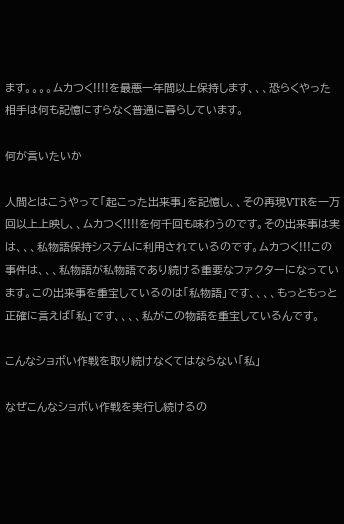ます。。。。ムカつく!!!!を最悪一年間以上保持します、、、恐らくやった相手は何も記憶にすらなく普通に暮らしています。

何が言いたいか

人間とはこうやって「起こった出来事」を記憶し、、その再現VTRを一万回以上上映し、、ムカつく!!!!を何千回も味わうのです。その出来事は実は、、、私物語保持システムに利用されているのです。ムカつく!!!この事件は、、、私物語が私物語であり続ける重要なファクターになっています。この出来事を重宝しているのは「私物語」です、、、、もっともっと正確に言えば「私」です、、、、私がこの物語を重宝しているんです。

こんなショボい作戦を取り続けなくてはならない「私」

なぜこんなショボい作戦を実行し続けるの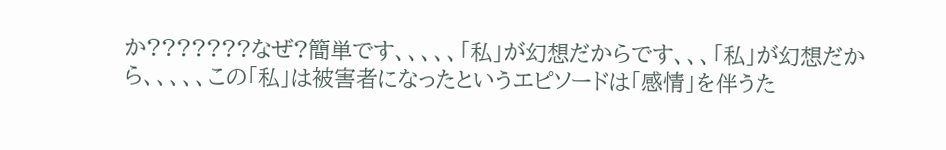か???????なぜ?簡単です、、、、、「私」が幻想だからです、、、「私」が幻想だから、、、、、この「私」は被害者になったというエピソードは「感情」を伴うた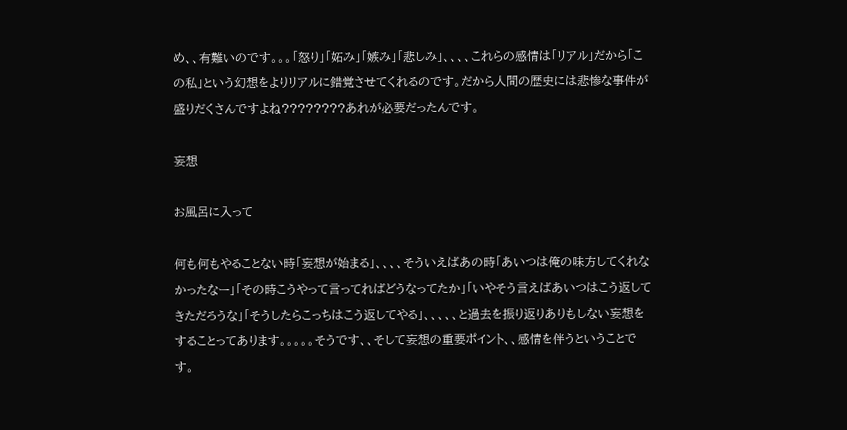め、、有難いのです。。。「怒り」「妬み」「嫉み」「悲しみ」、、、、これらの感情は「リアル」だから「この私」という幻想をよりリアルに錯覚させてくれるのです。だから人間の歴史には悲惨な事件が盛りだくさんですよね????????あれが必要だったんです。

妄想

お風呂に入って

何も何もやることない時「妄想が始まる」、、、、そういえばあの時「あいつは俺の味方してくれなかったなー」「その時こうやって言ってればどうなってたか」「いやそう言えばあいつはこう返してきただろうな」「そうしたらこっちはこう返してやる」、、、、、と過去を振り返りありもしない妄想をすることってあります。。。。。そうです、、そして妄想の重要ポイント、、感情を伴うということです。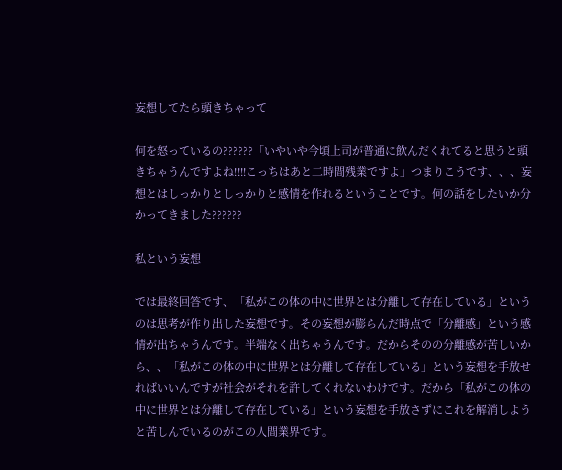妄想してたら頭きちゃって

何を怒っているの??????「いやいや今頃上司が普通に飲んだくれてると思うと頭きちゃうんですよね!!!!こっちはあと二時間残業ですよ」つまりこうです、、、妄想とはしっかりとしっかりと感情を作れるということです。何の話をしたいか分かってきました??????

私という妄想

では最終回答です、「私がこの体の中に世界とは分離して存在している」というのは思考が作り出した妄想です。その妄想が膨らんだ時点で「分離感」という感情が出ちゃうんです。半端なく出ちゃうんです。だからそのの分離感が苦しいから、、「私がこの体の中に世界とは分離して存在している」という妄想を手放せればいいんですが社会がそれを許してくれないわけです。だから「私がこの体の中に世界とは分離して存在している」という妄想を手放さずにこれを解消しようと苦しんでいるのがこの人間業界です。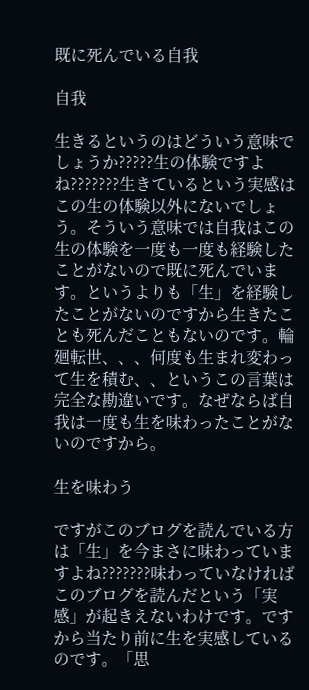既に死んでいる自我

自我

生きるというのはどういう意味でしょうか?????生の体験ですよね???????生きているという実感はこの生の体験以外にないでしょう。そういう意味では自我はこの生の体験を一度も一度も経験したことがないので既に死んでいます。というよりも「生」を経験したことがないのですから生きたことも死んだこともないのです。輪廻転世、、、何度も生まれ変わって生を積む、、というこの言葉は完全な勘違いです。なぜならば自我は一度も生を味わったことがないのですから。

生を味わう

ですがこのブログを読んでいる方は「生」を今まさに味わっていますよね???????味わっていなければこのブログを読んだという「実感」が起きえないわけです。ですから当たり前に生を実感しているのです。「思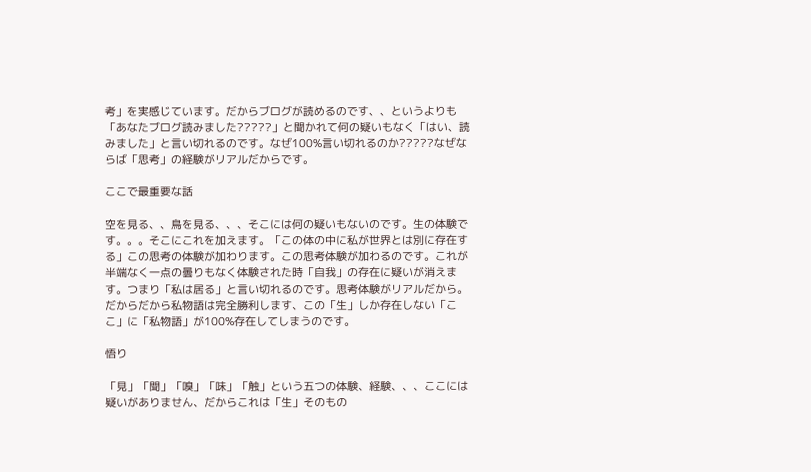考」を実感じています。だからブログが読めるのです、、というよりも「あなたブログ読みました?????」と聞かれて何の疑いもなく「はい、読みました」と言い切れるのです。なぜ100%言い切れるのか?????なぜならば「思考」の経験がリアルだからです。

ここで最重要な話

空を見る、、鳥を見る、、、そこには何の疑いもないのです。生の体験です。。。そこにこれを加えます。「この体の中に私が世界とは別に存在する」この思考の体験が加わります。この思考体験が加わるのです。これが半端なく一点の曇りもなく体験された時「自我」の存在に疑いが消えます。つまり「私は居る」と言い切れるのです。思考体験がリアルだから。だからだから私物語は完全勝利します、この「生」しか存在しない「ここ」に「私物語」が100%存在してしまうのです。

悟り

「見」「聞」「嗅」「味」「触」という五つの体験、経験、、、ここには疑いがありません、だからこれは「生」そのもの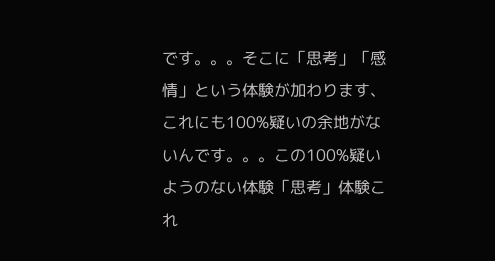です。。。そこに「思考」「感情」という体験が加わります、これにも100%疑いの余地がないんです。。。この100%疑いようのない体験「思考」体験これ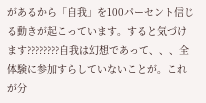があるから「自我」を100パーセント信じる動きが起こっています。すると気づけます????????自我は幻想であって、、、全体験に参加すらしていないことが。これが分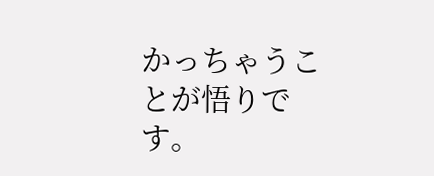かっちゃうことが悟りです。